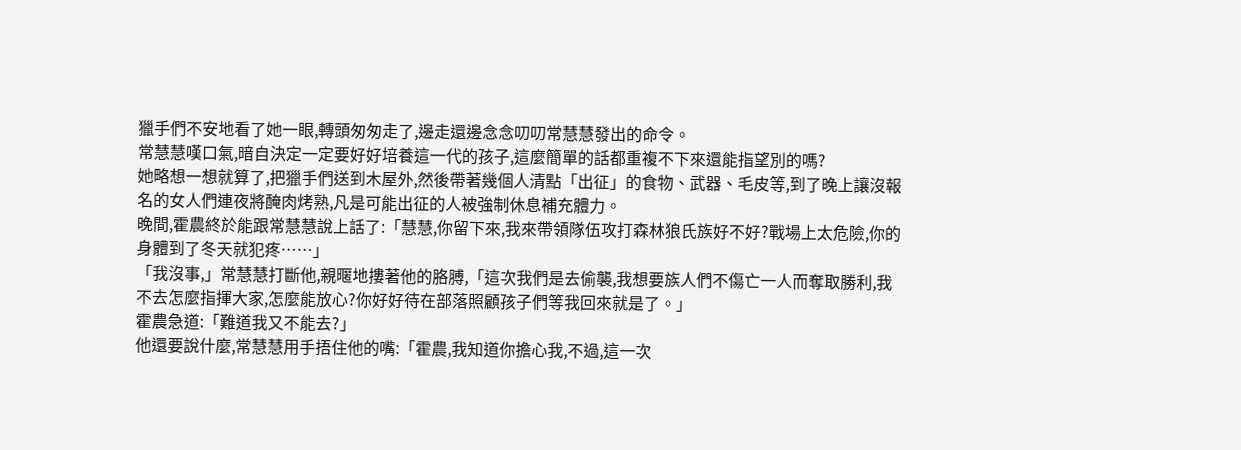獵手們不安地看了她一眼,轉頭匆匆走了,邊走還邊念念叨叨常慧慧發出的命令。
常慧慧嘆口氣,暗自決定一定要好好培養這一代的孩子,這麼簡單的話都重複不下來還能指望別的嗎?
她略想一想就算了,把獵手們送到木屋外,然後帶著幾個人清點「出征」的食物、武器、毛皮等,到了晚上讓沒報名的女人們連夜將醃肉烤熟,凡是可能出征的人被強制休息補充體力。
晚間,霍農終於能跟常慧慧說上話了:「慧慧,你留下來,我來帶領隊伍攻打森林狼氏族好不好?戰場上太危險,你的身體到了冬天就犯疼……」
「我沒事,」常慧慧打斷他,親暱地摟著他的胳膊,「這次我們是去偷襲,我想要族人們不傷亡一人而奪取勝利,我不去怎麼指揮大家,怎麼能放心?你好好待在部落照顧孩子們等我回來就是了。」
霍農急道:「難道我又不能去?」
他還要說什麼,常慧慧用手捂住他的嘴:「霍農,我知道你擔心我,不過,這一次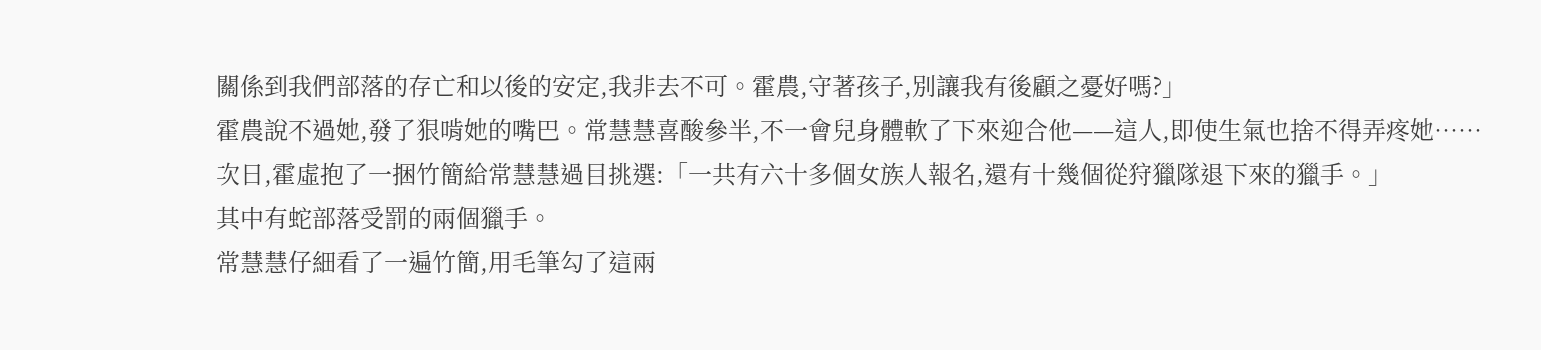關係到我們部落的存亡和以後的安定,我非去不可。霍農,守著孩子,別讓我有後顧之憂好嗎?」
霍農說不過她,發了狠啃她的嘴巴。常慧慧喜酸參半,不一會兒身體軟了下來迎合他——這人,即使生氣也捨不得弄疼她……
次日,霍虛抱了一捆竹簡給常慧慧過目挑選:「一共有六十多個女族人報名,還有十幾個從狩獵隊退下來的獵手。」
其中有蛇部落受罰的兩個獵手。
常慧慧仔細看了一遍竹簡,用毛筆勾了這兩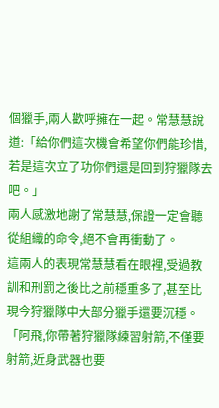個獵手,兩人歡呼擁在一起。常慧慧說道:「給你們這次機會希望你們能珍惜,若是這次立了功你們還是回到狩獵隊去吧。」
兩人感激地謝了常慧慧,保證一定會聽從組織的命令,絕不會再衝動了。
這兩人的表現常慧慧看在眼裡,受過教訓和刑罰之後比之前穩重多了,甚至比現今狩獵隊中大部分獵手還要沉穩。
「阿飛,你帶著狩獵隊練習射箭,不僅要射箭,近身武器也要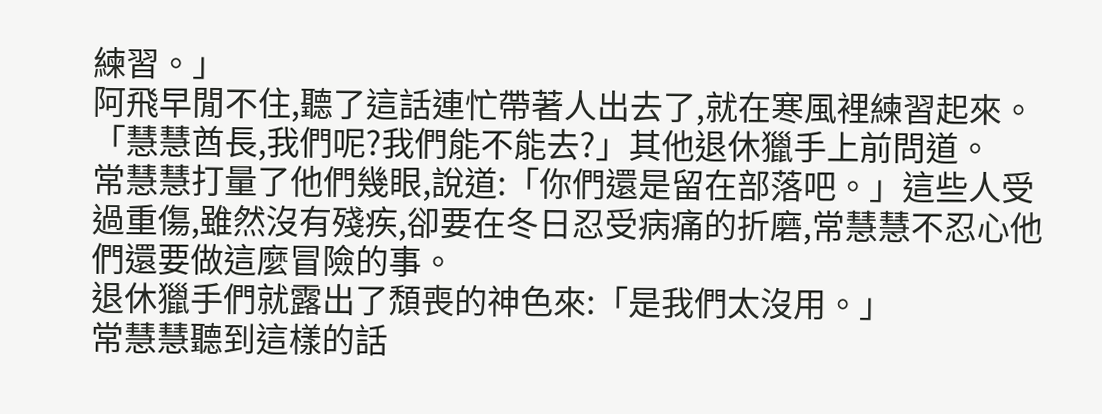練習。」
阿飛早閒不住,聽了這話連忙帶著人出去了,就在寒風裡練習起來。
「慧慧酋長,我們呢?我們能不能去?」其他退休獵手上前問道。
常慧慧打量了他們幾眼,說道:「你們還是留在部落吧。」這些人受過重傷,雖然沒有殘疾,卻要在冬日忍受病痛的折磨,常慧慧不忍心他們還要做這麼冒險的事。
退休獵手們就露出了頹喪的神色來:「是我們太沒用。」
常慧慧聽到這樣的話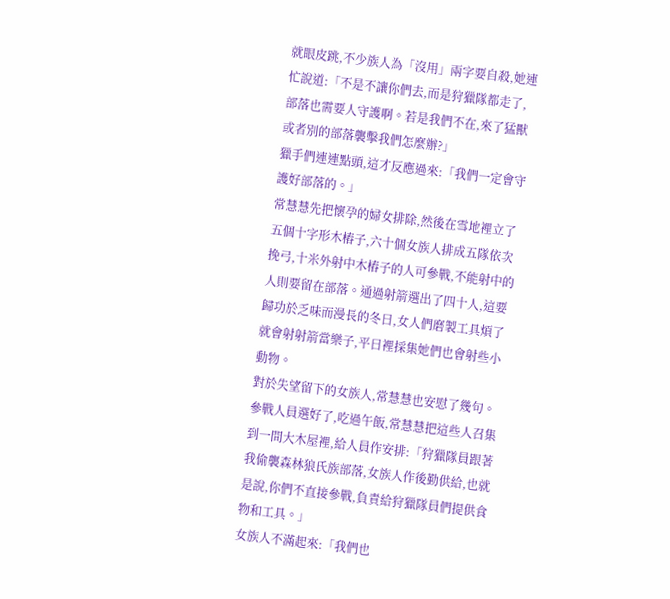就眼皮跳,不少族人為「沒用」兩字要自殺,她連忙說道:「不是不讓你們去,而是狩獵隊都走了,部落也需要人守護啊。若是我們不在,來了猛獸或者別的部落襲擊我們怎麼辦?」
獵手們連連點頭,這才反應過來:「我們一定會守護好部落的。」
常慧慧先把懷孕的婦女排除,然後在雪地裡立了五個十字形木樁子,六十個女族人排成五隊依次挽弓,十米外射中木樁子的人可參戰,不能射中的人則要留在部落。通過射箭選出了四十人,這要歸功於乏味而漫長的冬日,女人們磨製工具煩了就會射射箭當樂子,平日裡採集她們也會射些小動物。
對於失望留下的女族人,常慧慧也安慰了幾句。
參戰人員選好了,吃過午飯,常慧慧把這些人召集到一間大木屋裡,給人員作安排:「狩獵隊員跟著我偷襲森林狼氏族部落,女族人作後勤供給,也就是說,你們不直接參戰,負責給狩獵隊員們提供食物和工具。」
女族人不滿起來:「我們也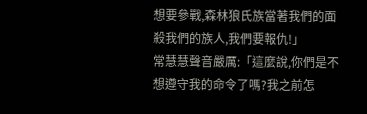想要參戰,森林狼氏族當著我們的面殺我們的族人,我們要報仇!」
常慧慧聲音嚴厲:「這麼說,你們是不想遵守我的命令了嗎?我之前怎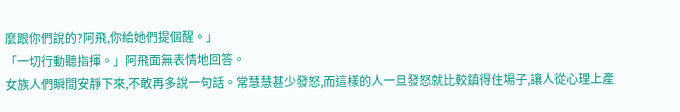麼跟你們說的?阿飛,你給她們提個醒。」
「一切行動聽指揮。」阿飛面無表情地回答。
女族人們瞬間安靜下來,不敢再多說一句話。常慧慧甚少發怒,而這樣的人一旦發怒就比較鎮得住場子,讓人從心理上產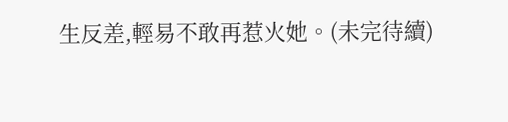生反差,輕易不敢再惹火她。(未完待續)